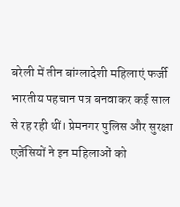बरेली में तीन बांग्लादेशी महिलाएं फर्जी भारतीय पहचान पत्र बनवाकर कई साल से रह रही थीं। प्रेमनगर पुलिस और सुरक्षा एजेंसियों ने इन महिलाओं को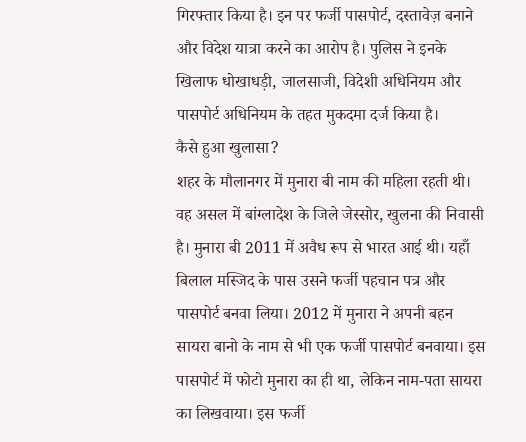गिरफ्तार किया है। इन पर फर्जी पासपोर्ट, दस्तावेज़ बनाने और विदेश यात्रा करने का आरोप है। पुलिस ने इनके खिलाफ धोखाधड़ी, जालसाजी, विदेशी अधिनियम और पासपोर्ट अधिनियम के तहत मुकदमा दर्ज किया है।
कैसे हुआ खुलासा?
शहर के मौलानगर में मुनारा बी नाम की महिला रहती थी। वह असल में बांग्लादेश के जिले जेस्सोर, खुलना की निवासी है। मुनारा बी 2011 में अवैध रूप से भारत आई थी। यहाँ बिलाल मस्जिद के पास उसने फर्जी पहचान पत्र और पासपोर्ट बनवा लिया। 2012 में मुनारा ने अपनी बहन सायरा बानो के नाम से भी एक फर्जी पासपोर्ट बनवाया। इस पासपोर्ट में फोटो मुनारा का ही था, लेकिन नाम-पता सायरा का लिखवाया। इस फर्जी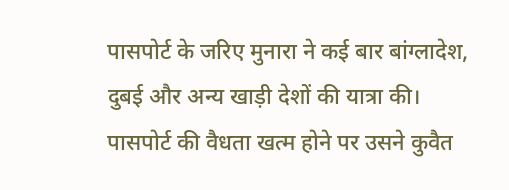पासपोर्ट के जरिए मुनारा ने कई बार बांग्लादेश, दुबई और अन्य खाड़ी देशों की यात्रा की।
पासपोर्ट की वैधता खत्म होने पर उसने कुवैत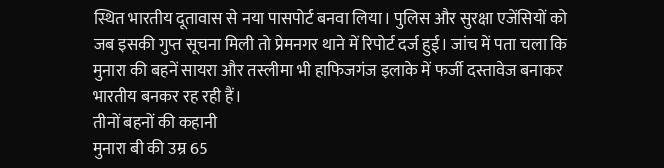स्थित भारतीय दूतावास से नया पासपोर्ट बनवा लिया। पुलिस और सुरक्षा एजेंसियों को जब इसकी गुप्त सूचना मिली तो प्रेमनगर थाने में रिपोर्ट दर्ज हुई। जांच में पता चला कि मुनारा की बहनें सायरा और तस्लीमा भी हाफिजगंज इलाके में फर्जी दस्तावेज बनाकर भारतीय बनकर रह रही हैं।
तीनों बहनों की कहानी
मुनारा बी की उम्र 65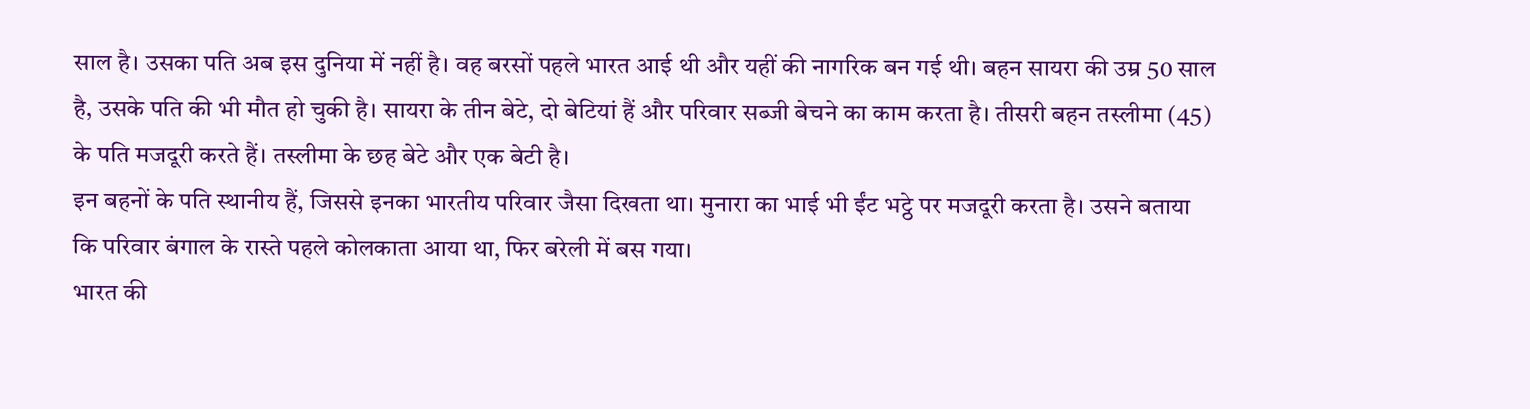साल है। उसका पति अब इस दुनिया में नहीं है। वह बरसों पहले भारत आई थी और यहीं की नागरिक बन गई थी। बहन सायरा की उम्र 50 साल है, उसके पति की भी मौत हो चुकी है। सायरा के तीन बेटे, दो बेटियां हैं और परिवार सब्जी बेचने का काम करता है। तीसरी बहन तस्लीमा (45) के पति मजदूरी करते हैं। तस्लीमा के छह बेटे और एक बेटी है।
इन बहनों के पति स्थानीय हैं, जिससे इनका भारतीय परिवार जैसा दिखता था। मुनारा का भाई भी ईंट भट्ठे पर मजदूरी करता है। उसने बताया कि परिवार बंगाल के रास्ते पहले कोलकाता आया था, फिर बरेली में बस गया।
भारत की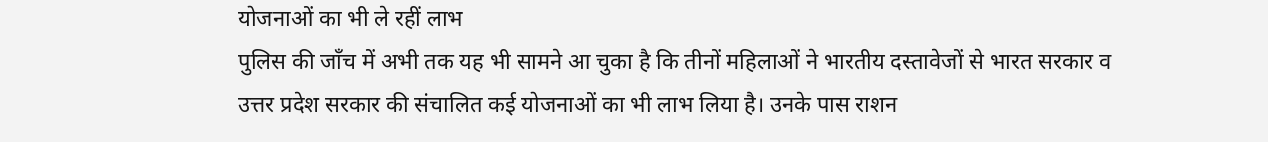योजनाओं का भी ले रहीं लाभ
पुलिस की जाँच में अभी तक यह भी सामने आ चुका है कि तीनों महिलाओं ने भारतीय दस्तावेजों से भारत सरकार व उत्तर प्रदेश सरकार की संचालित कई योजनाओं का भी लाभ लिया है। उनके पास राशन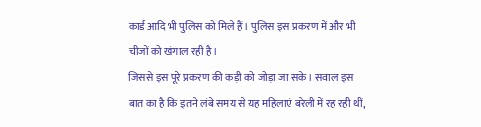कार्ड आदि भी पुलिस को मिले हैं। पुलिस इस प्रकरण में और भी चीजों को खंगाल रही है।
जिससे इस पूरे प्रकरण की कड़ी को जोड़ा जा सके। सवाल इस बात का है कि इतने लंबे समय से यह महिलाएं बरेली में रह रही थीं,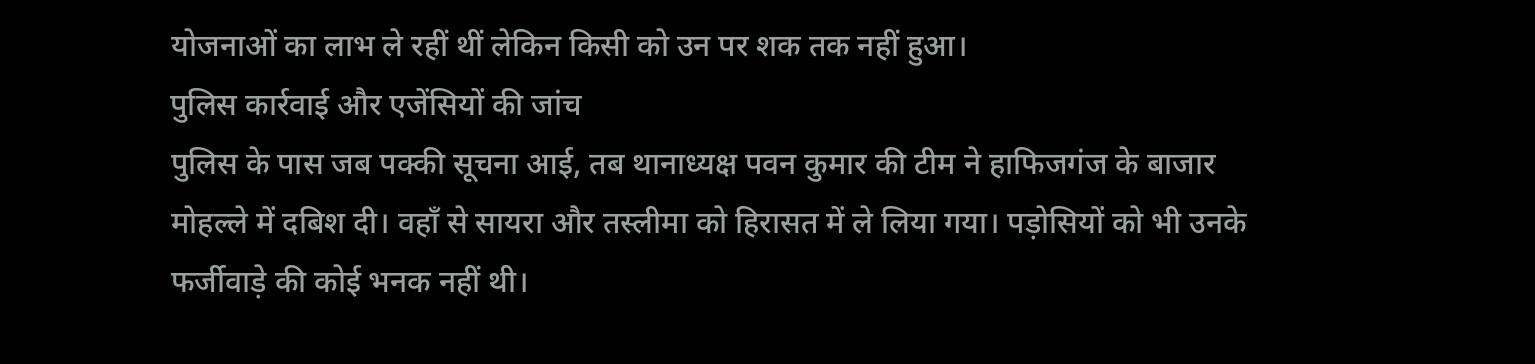योजनाओं का लाभ ले रहीं थीं लेकिन किसी को उन पर शक तक नहीं हुआ।
पुलिस कार्रवाई और एजेंसियों की जांच
पुलिस के पास जब पक्की सूचना आई, तब थानाध्यक्ष पवन कुमार की टीम ने हाफिजगंज के बाजार मोहल्ले में दबिश दी। वहाँ से सायरा और तस्लीमा को हिरासत में ले लिया गया। पड़ोसियों को भी उनके फर्जीवाड़े की कोई भनक नहीं थी।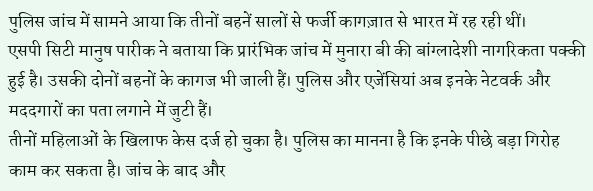पुलिस जांच में सामने आया कि तीनों बहनें सालों से फर्जी कागज़ात से भारत में रह रही थीं।
एसपी सिटी मानुष पारीक ने बताया कि प्रारंभिक जांच में मुनारा बी की बांग्लादेशी नागरिकता पक्की हुई है। उसकी दोनों बहनों के कागज भी जाली हैं। पुलिस और एजेंसियां अब इनके नेटवर्क और मददगारों का पता लगाने में जुटी हैं।
तीनों महिलाओं के खिलाफ केस दर्ज हो चुका है। पुलिस का मानना है कि इनके पीछे बड़ा गिरोह काम कर सकता है। जांच के बाद और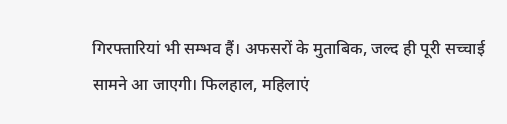गिरफ्तारियां भी सम्भव हैं। अफसरों के मुताबिक, जल्द ही पूरी सच्चाई सामने आ जाएगी। फिलहाल, महिलाएं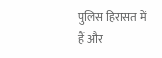पुलिस हिरासत में हैं और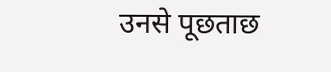उनसे पूछताछ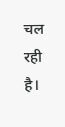चल रही है।